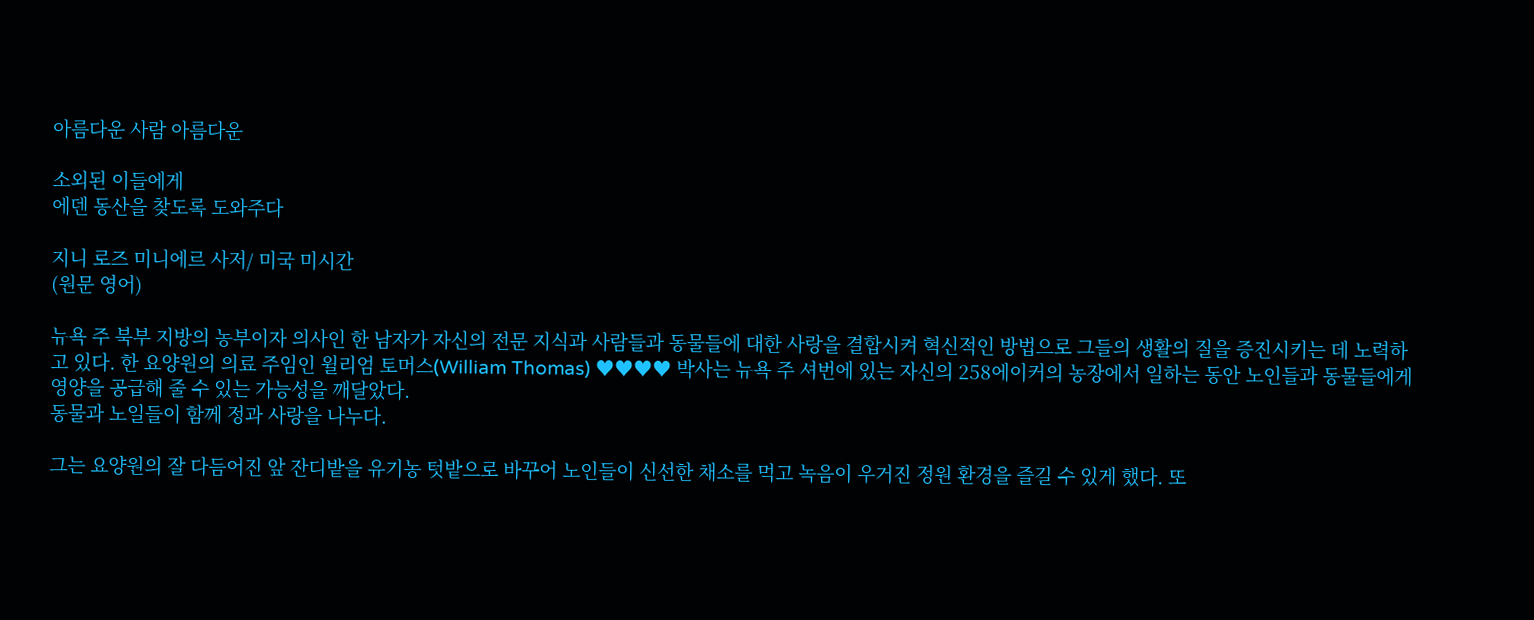아름다운 사람 아름다운

소외된 이들에게
에덴 동산을 찾도록 도와주다

지니 로즈 미니에르 사저/ 미국 미시간
(원문 영어)

뉴욕 주 북부 지방의 농부이자 의사인 한 남자가 자신의 전문 지식과 사람들과 동물들에 대한 사랑을 결합시켜 혁신적인 방법으로 그들의 생활의 질을 증진시키는 데 노력하고 있다. 한 요양원의 의료 주임인 윌리엄 토머스(William Thomas) ♥♥♥♥ 박사는 뉴욕 주 셔번에 있는 자신의 258에이커의 농장에서 일하는 동안 노인들과 동물들에게 영양을 공급해 줄 수 있는 가능성을 깨달았다.
동물과 노일들이 함께 정과 사랑을 나누다.

그는 요양원의 잘 다듬어진 앞 잔디밭을 유기농 텃밭으로 바꾸어 노인들이 신선한 채소를 먹고 녹음이 우거진 정원 환경을 즐길 수 있게 했다. 또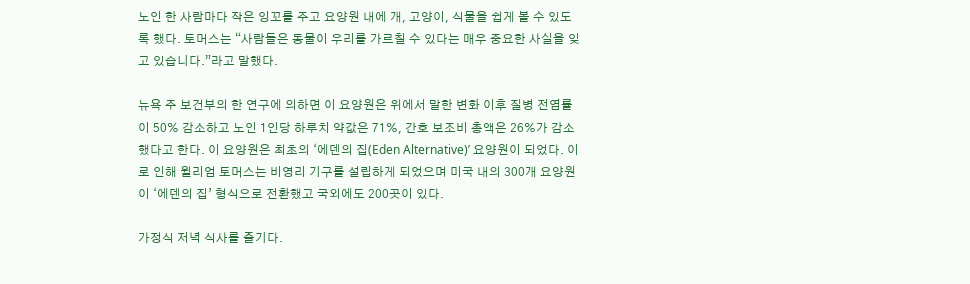노인 한 사람마다 작은 잉꼬를 주고 요양원 내에 개, 고양이, 식물을 쉽게 볼 수 있도록 했다. 토머스는 “사람들은 동물이 우리를 가르칠 수 있다는 매우 중요한 사실을 잊고 있습니다.”라고 말했다.

뉴욕 주 보건부의 한 연구에 의하면 이 요양원은 위에서 말한 변화 이후 질병 전염률이 50% 감소하고 노인 1인당 하루치 약값은 71%, 간호 보조비 총액은 26%가 감소했다고 한다. 이 요양원은 최초의 ‘에덴의 집(Eden Alternative)’ 요양원이 되었다. 이로 인해 윌리엄 토머스는 비영리 기구를 설립하게 되었으며 미국 내의 300개 요양원이 ‘에덴의 집’ 형식으로 전환했고 국외에도 200곳이 있다.

가정식 저녁 식사를 즐기다.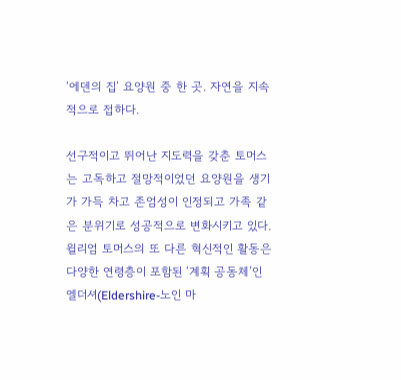‘에덴의 집’ 요양원 중 한 곳. 자연을 지속적으로 접하다.

선구적이고 뛰어난 지도력을 갖춘 토머스는 고독하고 절망적이었던 요양원을 생기가 가득 차고 존엄성이 인정되고 가족 같은 분위기로 성공적으로 변화시키고 있다. 윌리엄 토머스의 또 다른 혁신적인 활동은 다양한 연령층이 포함된 ‘계획 공동체’인 엘더셔(Eldershire-노인 마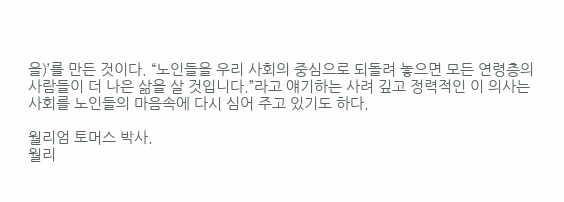을)’를 만든 것이다. “노인들을 우리 사회의 중심으로 되돌려 놓으면 모든 연령층의 사람들이 더 나은 삶을 살 것입니다.”라고 얘기하는 사려 깊고 정력적인 이 의사는 사회를 노인들의 마음속에 다시 심어 주고 있기도 하다.

월리엄 토머스 박사.
월리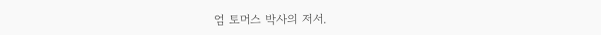엄 토머스 박사의 저서.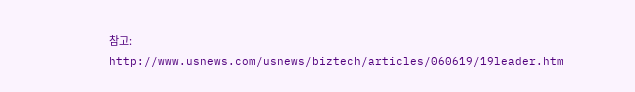참고:
http://www.usnews.com/usnews/biztech/articles/060619/19leader.htm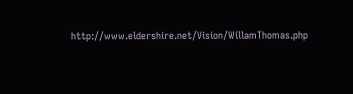http://www.eldershire.net/Vision/WillamThomas.php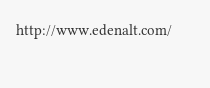http://www.edenalt.com/